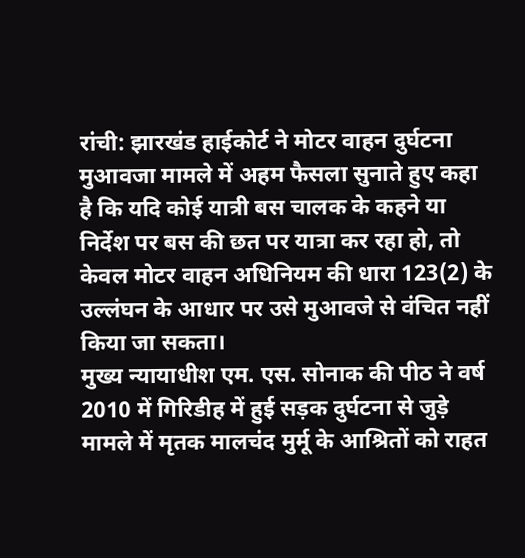रांची: झारखंड हाईकोर्ट ने मोटर वाहन दुर्घटना मुआवजा मामले में अहम फैसला सुनाते हुए कहा है कि यदि कोई यात्री बस चालक के कहने या निर्देश पर बस की छत पर यात्रा कर रहा हो, तो केवल मोटर वाहन अधिनियम की धारा 123(2) के उल्लंघन के आधार पर उसे मुआवजे से वंचित नहीं किया जा सकता।
मुख्य न्यायाधीश एम. एस. सोनाक की पीठ ने वर्ष 2010 में गिरिडीह में हुई सड़क दुर्घटना से जुड़े मामले में मृतक मालचंद मुर्मू के आश्रितों को राहत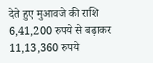देते हुए मुआवजे की राशि 6,41,200 रुपये से बढ़ाकर 11,13,360 रुपये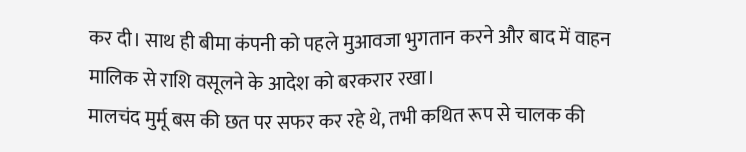कर दी। साथ ही बीमा कंपनी को पहले मुआवजा भुगतान करने और बाद में वाहन मालिक से राशि वसूलने के आदेश को बरकरार रखा।
मालचंद मुर्मू बस की छत पर सफर कर रहे थे, तभी कथित रूप से चालक की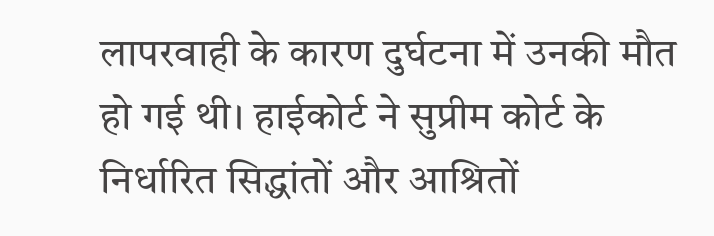लापरवाही के कारण दुर्घटना में उनकी मौत हो गई थी। हाईकोर्ट ने सुप्रीम कोर्ट के निर्धारित सिद्धांतों और आश्रितों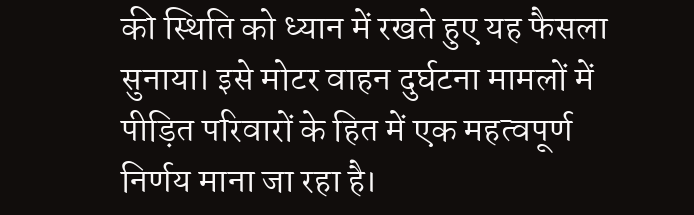की स्थिति को ध्यान में रखते हुए यह फैसला सुनाया। इसे मोटर वाहन दुर्घटना मामलों में पीड़ित परिवारों के हित में एक महत्वपूर्ण निर्णय माना जा रहा है।